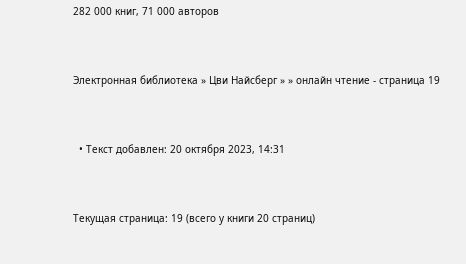282 000 книг, 71 000 авторов


Электронная библиотека » Цви Найсберг » » онлайн чтение - страница 19


  • Текст добавлен: 20 октября 2023, 14:31


Текущая страница: 19 (всего у книги 20 страниц)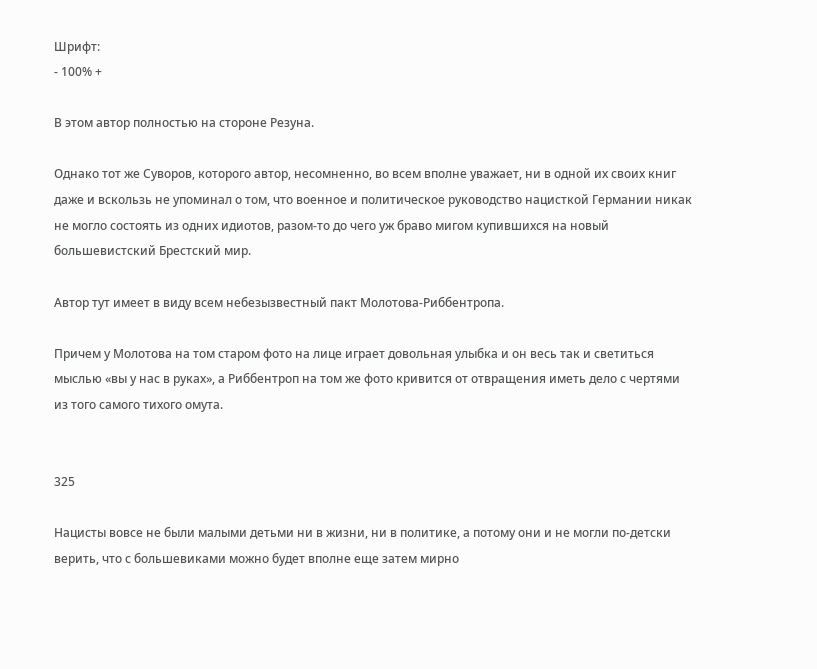Шрифт:
- 100% +

В этом автор полностью на стороне Резуна.

Однако тот же Суворов, которого автор, несомненно, во всем вполне уважает, ни в одной их своих книг даже и вскользь не упоминал о том, что военное и политическое руководство нацисткой Германии никак не могло состоять из одних идиотов, разом-то до чего уж браво мигом купившихся на новый большевистский Брестский мир.

Автор тут имеет в виду всем небезызвестный пакт Молотова-Риббентропа.

Причем у Молотова на том старом фото на лице играет довольная улыбка и он весь так и светиться мыслью «вы у нас в руках», а Риббентроп на том же фото кривится от отвращения иметь дело с чертями из того самого тихого омута.


325

Нацисты вовсе не были малыми детьми ни в жизни, ни в политике, а потому они и не могли по-детски верить, что с большевиками можно будет вполне еще затем мирно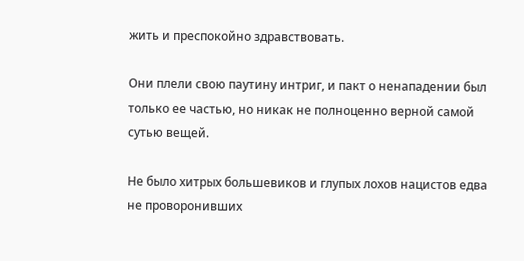жить и преспокойно здравствовать.

Они плели свою паутину интриг, и пакт о ненападении был только ее частью, но никак не полноценно верной самой сутью вещей.

Не было хитрых большевиков и глупых лохов нацистов едва не проворонивших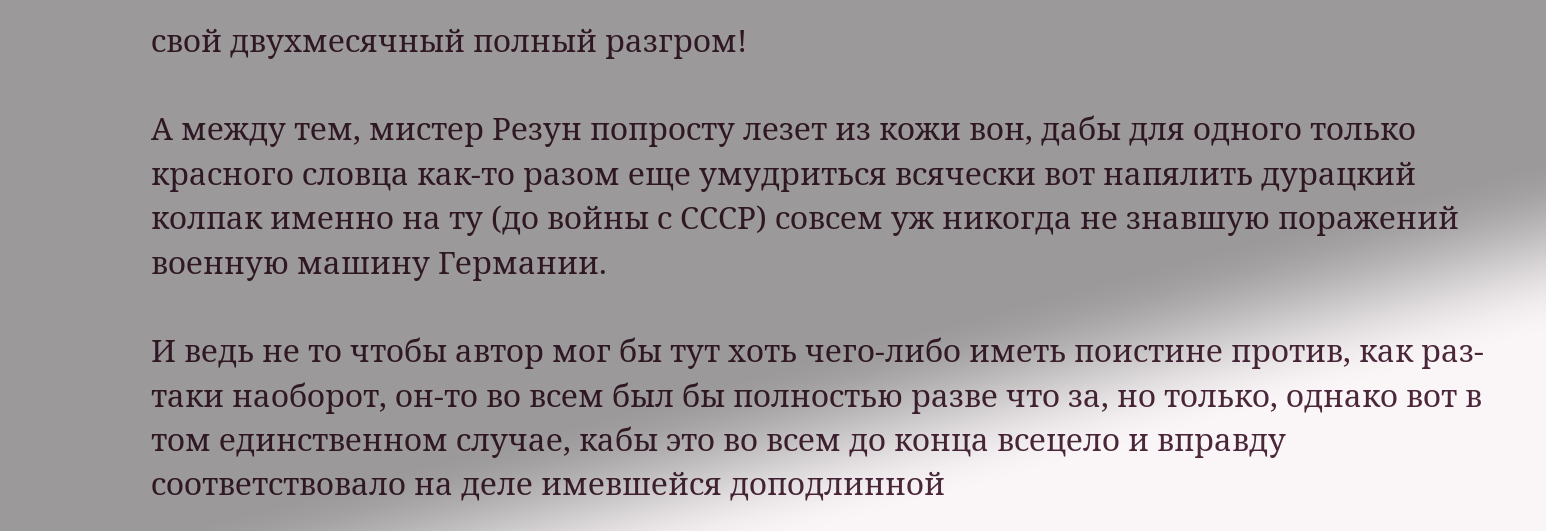свой двухмесячный полный разгром!

А между тем, мистер Резун попросту лезет из кожи вон, дабы для одного только красного словца как-то разом еще умудриться всячески вот напялить дурацкий колпак именно на ту (до войны с СССР) совсем уж никогда не знавшую поражений военную машину Германии.

И ведь не то чтобы автор мог бы тут хоть чего-либо иметь поистине против, как раз-таки наоборот, он-то во всем был бы полностью разве что за, но только, однако вот в том единственном случае, кабы это во всем до конца всецело и вправду соответствовало на деле имевшейся доподлинной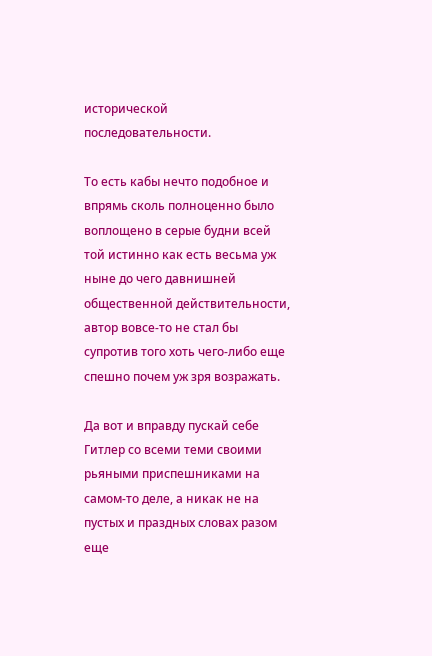исторической последовательности.

То есть кабы нечто подобное и впрямь сколь полноценно было воплощено в серые будни всей той истинно как есть весьма уж ныне до чего давнишней общественной действительности, автор вовсе-то не стал бы супротив того хоть чего-либо еще спешно почем уж зря возражать.

Да вот и вправду пускай себе Гитлер со всеми теми своими рьяными приспешниками на самом-то деле, а никак не на пустых и праздных словах разом еще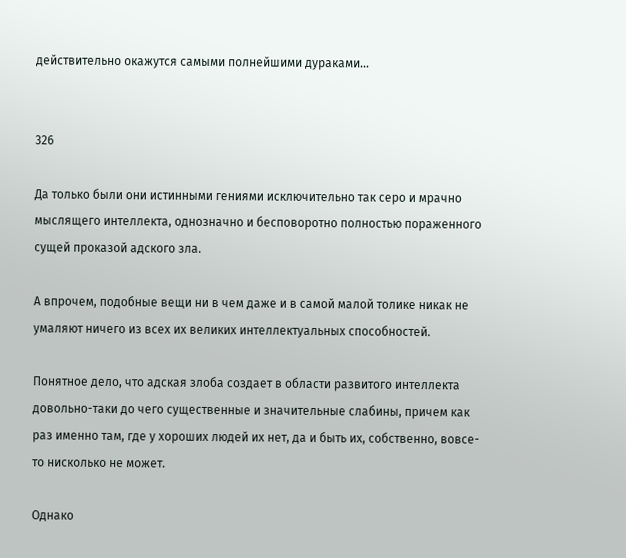действительно окажутся самыми полнейшими дураками…


326

Да только были они истинными гениями исключительно так серо и мрачно мыслящего интеллекта, однозначно и бесповоротно полностью пораженного сущей проказой адского зла.

А впрочем, подобные вещи ни в чем даже и в самой малой толике никак не умаляют ничего из всех их великих интеллектуальных способностей.

Понятное дело, что адская злоба создает в области развитого интеллекта довольно-таки до чего существенные и значительные слабины, причем как раз именно там, где у хороших людей их нет, да и быть их, собственно, вовсе-то нисколько не может.

Однако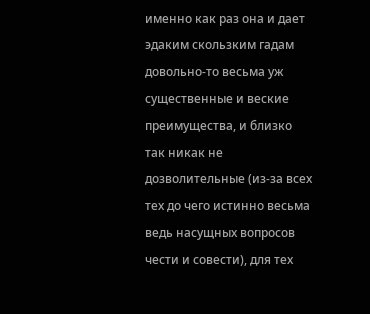именно как раз она и дает эдаким скользким гадам довольно-то весьма уж существенные и веские преимущества, и близко так никак не дозволительные (из-за всех тех до чего истинно весьма ведь насущных вопросов чести и совести), для тех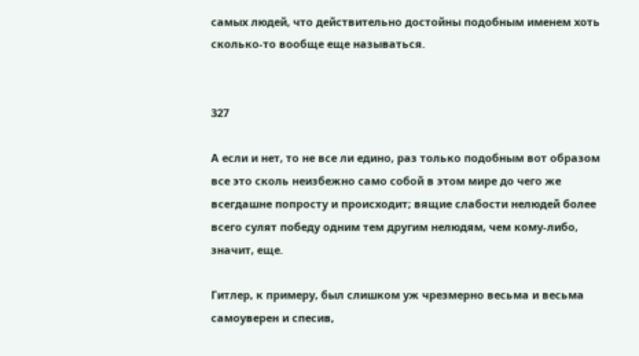самых людей, что действительно достойны подобным именем хоть сколько-то вообще еще называться.


327

А если и нет, то не все ли едино, раз только подобным вот образом все это сколь неизбежно само собой в этом мире до чего же всегдашне попросту и происходит; вящие слабости нелюдей более всего сулят победу одним тем другим нелюдям, чем кому-либо, значит, еще.

Гитлер, к примеру, был слишком уж чрезмерно весьма и весьма самоуверен и спесив,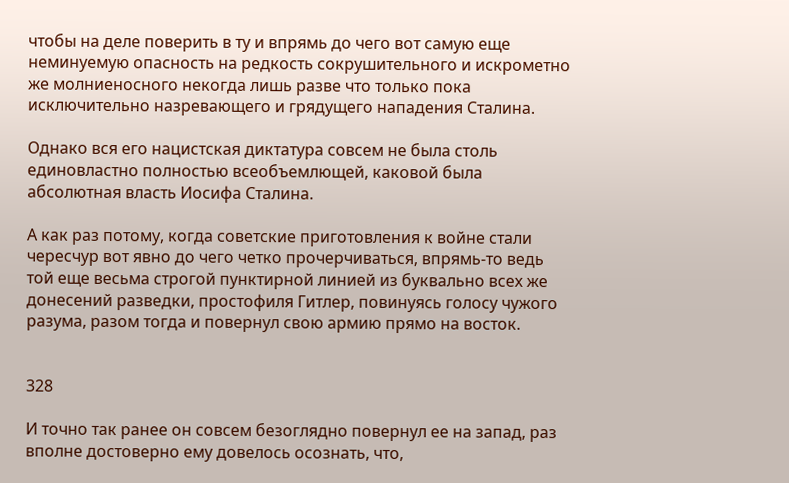чтобы на деле поверить в ту и впрямь до чего вот самую еще неминуемую опасность на редкость сокрушительного и искрометно же молниеносного некогда лишь разве что только пока исключительно назревающего и грядущего нападения Сталина.

Однако вся его нацистская диктатура совсем не была столь единовластно полностью всеобъемлющей, каковой была абсолютная власть Иосифа Сталина.

А как раз потому, когда советские приготовления к войне стали чересчур вот явно до чего четко прочерчиваться, впрямь-то ведь той еще весьма строгой пунктирной линией из буквально всех же донесений разведки, простофиля Гитлер, повинуясь голосу чужого разума, разом тогда и повернул свою армию прямо на восток.


328

И точно так ранее он совсем безоглядно повернул ее на запад, раз вполне достоверно ему довелось осознать, что,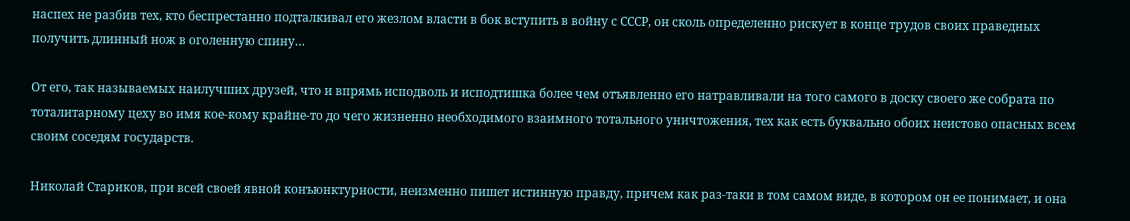наспех не разбив тех, кто беспрестанно подталкивал его жезлом власти в бок вступить в войну с СССР, он сколь определенно рискует в конце трудов своих праведных получить длинный нож в оголенную спину…

От его, так называемых наилучших друзей, что и впрямь исподволь и исподтишка более чем отъявленно его натравливали на того самого в доску своего же собрата по тоталитарному цеху во имя кое-кому крайне-то до чего жизненно необходимого взаимного тотального уничтожения, тех как есть буквально обоих неистово опасных всем своим соседям государств.

Николай Стариков, при всей своей явной конъюнктурности, неизменно пишет истинную правду, причем как раз-таки в том самом виде, в котором он ее понимает, и она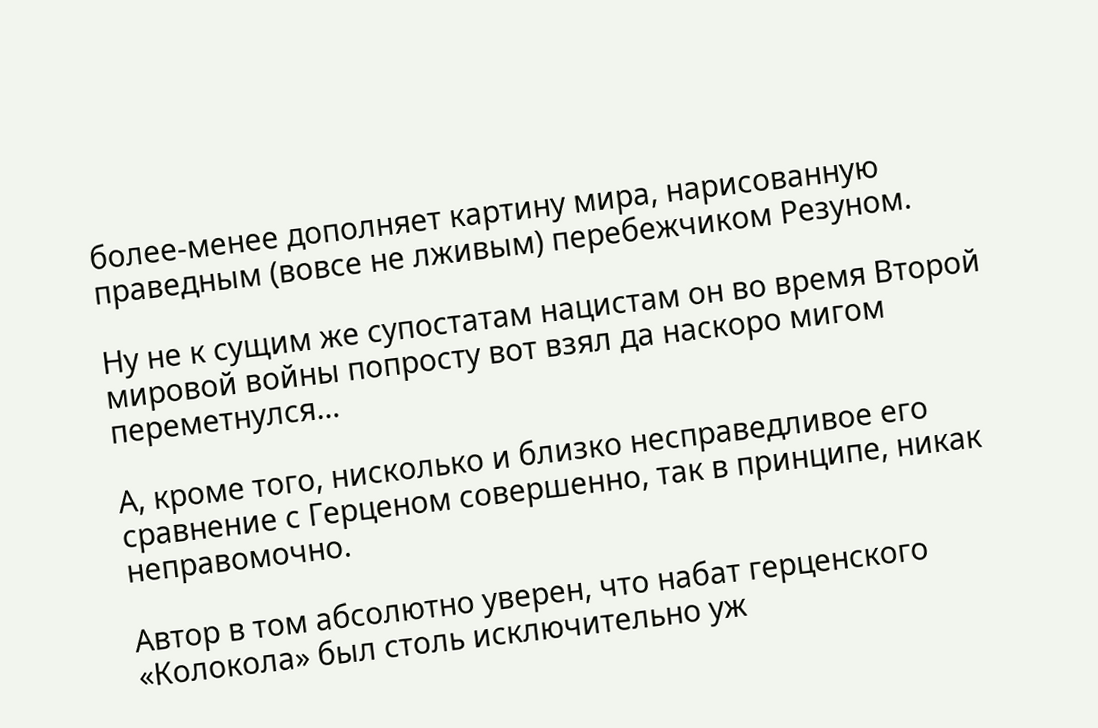более-менее дополняет картину мира, нарисованную праведным (вовсе не лживым) перебежчиком Резуном.

Ну не к сущим же супостатам нацистам он во время Второй мировой войны попросту вот взял да наскоро мигом переметнулся…

А, кроме того, нисколько и близко несправедливое его сравнение с Герценом совершенно, так в принципе, никак неправомочно.

Автор в том абсолютно уверен, что набат герценского «Колокола» был столь исключительно уж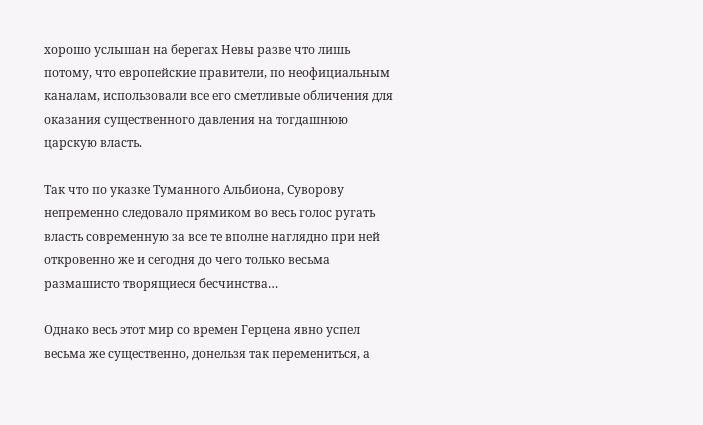хорошо услышан на берегах Невы разве что лишь потому, что европейские правители, по неофициальным каналам, использовали все его сметливые обличения для оказания существенного давления на тогдашнюю царскую власть.

Так что по указке Туманного Альбиона, Суворову непременно следовало прямиком во весь голос ругать власть современную за все те вполне наглядно при ней откровенно же и сегодня до чего только весьма размашисто творящиеся бесчинства…

Однако весь этот мир со времен Герцена явно успел весьма же существенно, донельзя так перемениться, а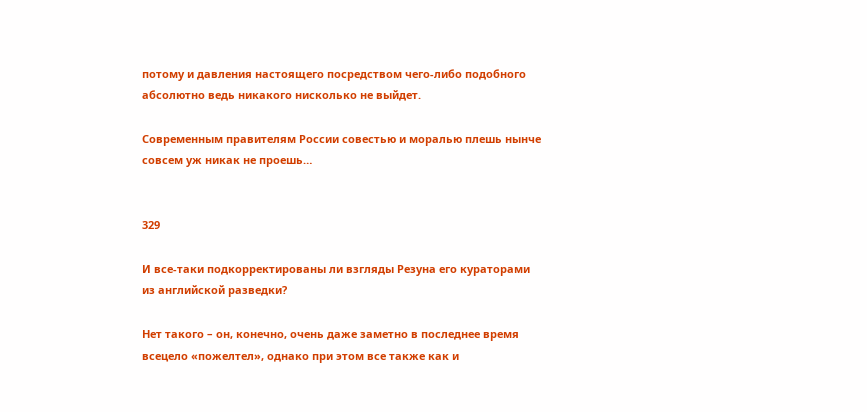потому и давления настоящего посредством чего-либо подобного абсолютно ведь никакого нисколько не выйдет.

Современным правителям России совестью и моралью плешь нынче совсем уж никак не проешь…


329

И все-таки подкорректированы ли взгляды Резуна его кураторами из английской разведки?

Нет такого – он, конечно, очень даже заметно в последнее время всецело «пожелтел», однако при этом все также как и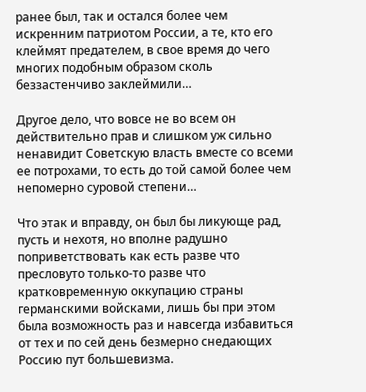ранее был, так и остался более чем искренним патриотом России, а те, кто его клеймят предателем, в свое время до чего многих подобным образом сколь беззастенчиво заклеймили…

Другое дело, что вовсе не во всем он действительно прав и слишком уж сильно ненавидит Советскую власть вместе со всеми ее потрохами, то есть до той самой более чем непомерно суровой степени…

Что этак и вправду, он был бы ликующе рад, пусть и нехотя, но вполне радушно поприветствовать как есть разве что пресловуто только-то разве что кратковременную оккупацию страны германскими войсками, лишь бы при этом была возможность раз и навсегда избавиться от тех и по сей день безмерно снедающих Россию пут большевизма.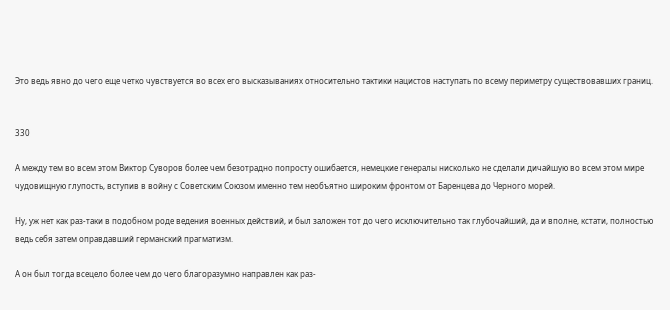Это ведь явно до чего еще четко чувствуется во всех его высказываниях относительно тактики нацистов наступать по всему периметру существовавших границ.


330

А между тем во всем этом Виктор Суворов более чем безотрадно попросту ошибается, немецкие генералы нисколько не сделали дичайшую во всем этом мире чудовищную глупость, вступив в войну с Советским Союзом именно тем необъятно широким фронтом от Баренцева до Черного морей.

Ну, уж нет как раз-таки в подобном роде ведения военных действий, и был заложен тот до чего исключительно так глубочайший, да и вполне, кстати, полностью ведь себя затем оправдавший германский прагматизм.

А он был тогда всецело более чем до чего благоразумно направлен как раз-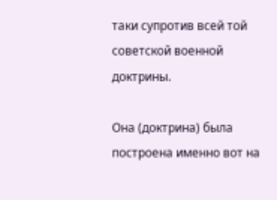таки супротив всей той советской военной доктрины.

Она (доктрина) была построена именно вот на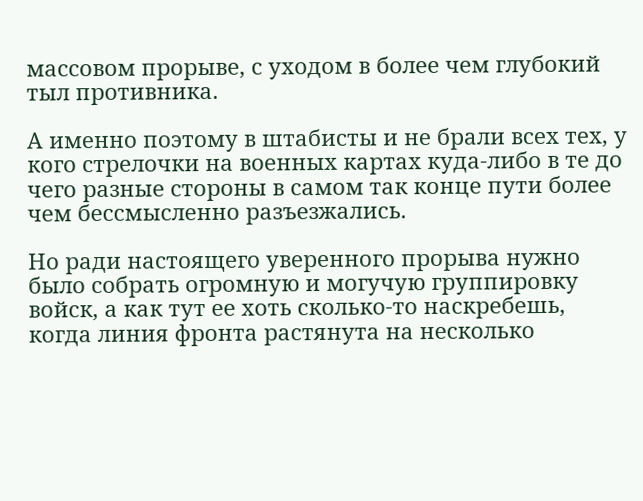массовом прорыве, с уходом в более чем глубокий тыл противника.

А именно поэтому в штабисты и не брали всех тех, у кого стрелочки на военных картах куда-либо в те до чего разные стороны в самом так конце пути более чем бессмысленно разъезжались.

Но ради настоящего уверенного прорыва нужно было собрать огромную и могучую группировку войск, а как тут ее хоть сколько-то наскребешь, когда линия фронта растянута на несколько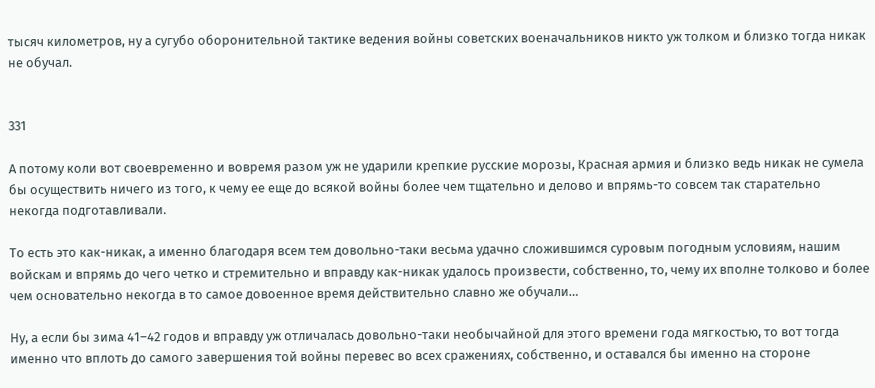тысяч километров, ну а сугубо оборонительной тактике ведения войны советских военачальников никто уж толком и близко тогда никак не обучал.


331

А потому коли вот своевременно и вовремя разом уж не ударили крепкие русские морозы, Красная армия и близко ведь никак не сумела бы осуществить ничего из того, к чему ее еще до всякой войны более чем тщательно и делово и впрямь-то совсем так старательно некогда подготавливали.

То есть это как-никак, а именно благодаря всем тем довольно-таки весьма удачно сложившимся суровым погодным условиям, нашим войскам и впрямь до чего четко и стремительно и вправду как-никак удалось произвести, собственно, то, чему их вполне толково и более чем основательно некогда в то самое довоенное время действительно славно же обучали…

Ну, а если бы зима 41–42 годов и вправду уж отличалась довольно-таки необычайной для этого времени года мягкостью, то вот тогда именно что вплоть до самого завершения той войны перевес во всех сражениях, собственно, и оставался бы именно на стороне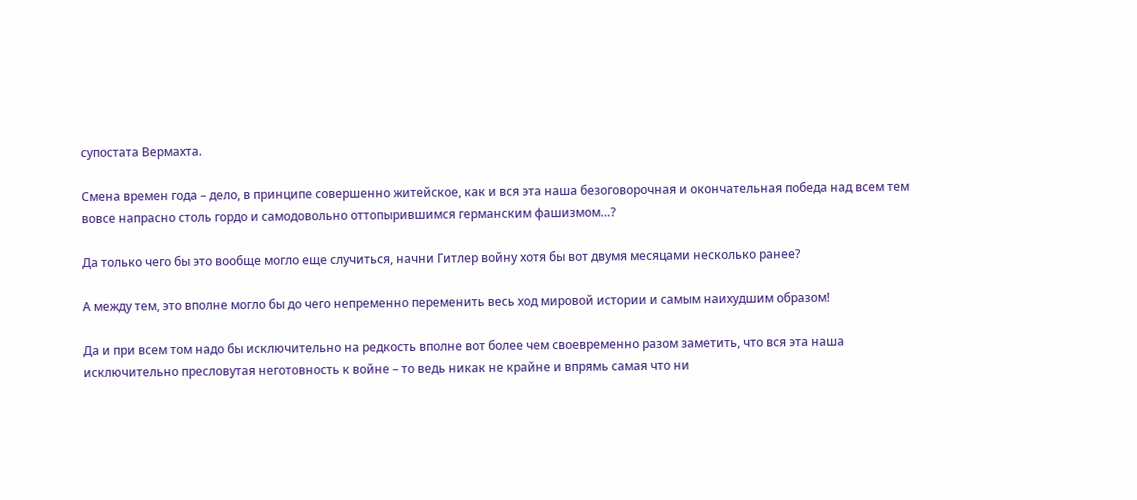супостата Вермахта.

Смена времен года – дело, в принципе совершенно житейское, как и вся эта наша безоговорочная и окончательная победа над всем тем вовсе напрасно столь гордо и самодовольно оттопырившимся германским фашизмом…?

Да только чего бы это вообще могло еще случиться, начни Гитлер войну хотя бы вот двумя месяцами несколько ранее?

А между тем, это вполне могло бы до чего непременно переменить весь ход мировой истории и самым наихудшим образом!

Да и при всем том надо бы исключительно на редкость вполне вот более чем своевременно разом заметить, что вся эта наша исключительно пресловутая неготовность к войне – то ведь никак не крайне и впрямь самая что ни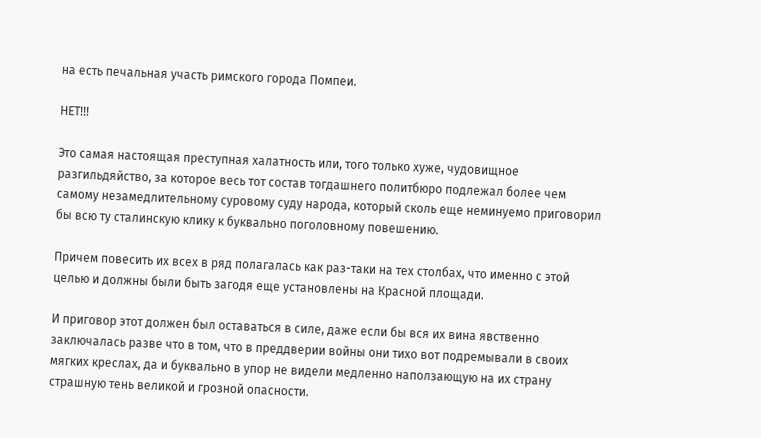на есть печальная участь римского города Помпеи.

НЕТ!!!

Это самая настоящая преступная халатность или, того только хуже, чудовищное разгильдяйство, за которое весь тот состав тогдашнего политбюро подлежал более чем самому незамедлительному суровому суду народа, который сколь еще неминуемо приговорил бы всю ту сталинскую клику к буквально поголовному повешению.

Причем повесить их всех в ряд полагалась как раз-таки на тех столбах, что именно с этой целью и должны были быть загодя еще установлены на Красной площади.

И приговор этот должен был оставаться в силе, даже если бы вся их вина явственно заключалась разве что в том, что в преддверии войны они тихо вот подремывали в своих мягких креслах, да и буквально в упор не видели медленно наползающую на их страну страшную тень великой и грозной опасности.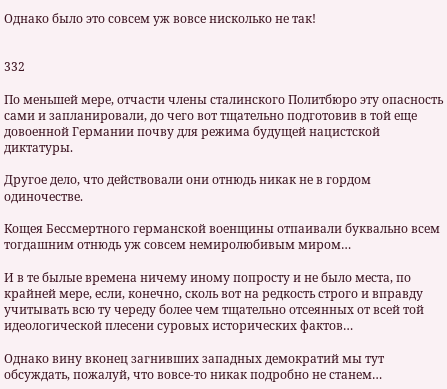Однако было это совсем уж вовсе нисколько не так!


332

По меньшей мере, отчасти члены сталинского Политбюро эту опасность сами и запланировали, до чего вот тщательно подготовив в той еще довоенной Германии почву для режима будущей нацистской диктатуры.

Другое дело, что действовали они отнюдь никак не в гордом одиночестве.

Кощея Бессмертного германской военщины отпаивали буквально всем тогдашним отнюдь уж совсем немиролюбивым миром…

И в те былые времена ничему иному попросту и не было места, по крайней мере, если, конечно, сколь вот на редкость строго и вправду учитывать всю ту череду более чем тщательно отсеянных от всей той идеологической плесени суровых исторических фактов…

Однако вину вконец загнивших западных демократий мы тут обсуждать, пожалуй, что вовсе-то никак подробно не станем…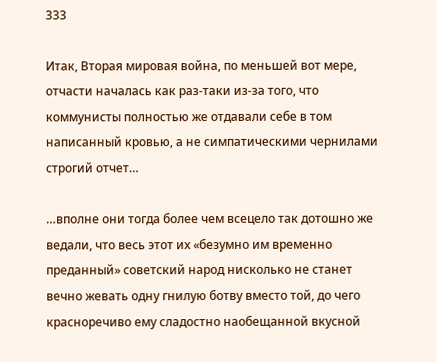333

Итак, Вторая мировая война, по меньшей вот мере, отчасти началась как раз-таки из-за того, что коммунисты полностью же отдавали себе в том написанный кровью, а не симпатическими чернилами строгий отчет…

…вполне они тогда более чем всецело так дотошно же ведали, что весь этот их «безумно им временно преданный» советский народ нисколько не станет вечно жевать одну гнилую ботву вместо той, до чего красноречиво ему сладостно наобещанной вкусной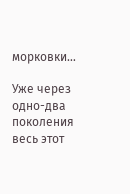морковки…

Уже через одно-два поколения весь этот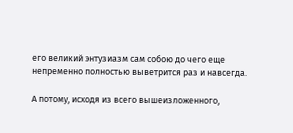его великий энтузиазм сам собою до чего еще непременно полностью выветрится раз и навсегда.

А потому, исходя из всего вышеизложенного,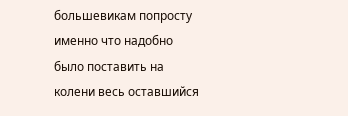большевикам попросту именно что надобно было поставить на колени весь оставшийся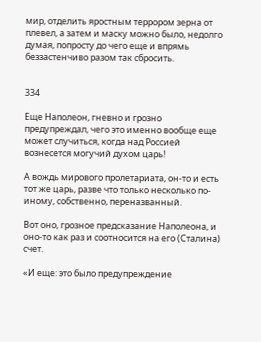мир, отделить яростным террором зерна от плевел, а затем и маску можно было, недолго думая, попросту до чего еще и впрямь беззастенчиво разом так сбросить.


334

Еще Наполеон, гневно и грозно предупреждал, чего это именно вообще еще может случиться, когда над Россией вознесется могучий духом царь!

А вождь мирового пролетариата, он-то и есть тот же царь, разве что только несколько по-иному, собственно, переназванный.

Вот оно, грозное предсказание Наполеона, и оно-то как раз и соотносится на его (Сталина) счет.

«И еще: это было предупреждение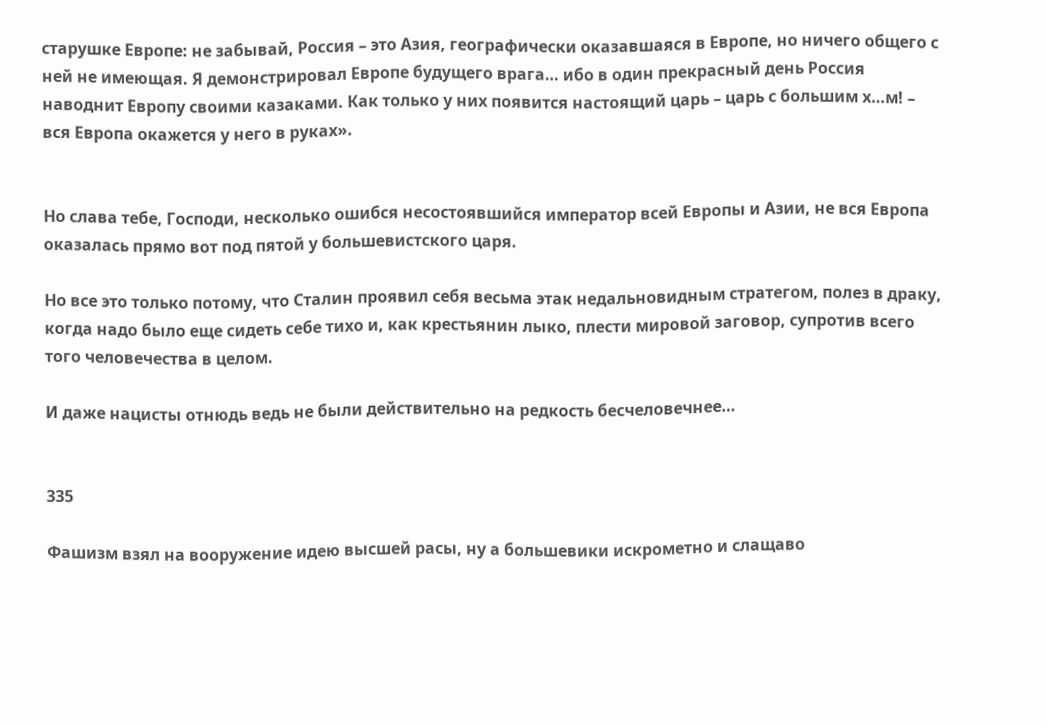старушке Европе: не забывай, Россия – это Азия, географически оказавшаяся в Европе, но ничего общего с ней не имеющая. Я демонстрировал Европе будущего врага… ибо в один прекрасный день Россия наводнит Европу своими казаками. Как только у них появится настоящий царь – царь с большим х…м! – вся Европа окажется у него в руках».


Но слава тебе, Господи, несколько ошибся несостоявшийся император всей Европы и Азии, не вся Европа оказалась прямо вот под пятой у большевистского царя.

Но все это только потому, что Сталин проявил себя весьма этак недальновидным стратегом, полез в драку, когда надо было еще сидеть себе тихо и, как крестьянин лыко, плести мировой заговор, супротив всего того человечества в целом.

И даже нацисты отнюдь ведь не были действительно на редкость бесчеловечнее…


335

Фашизм взял на вооружение идею высшей расы, ну а большевики искрометно и слащаво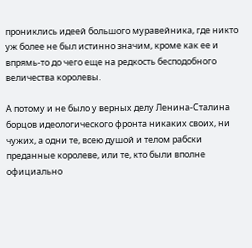прониклись идеей большого муравейника, где никто уж более не был истинно значим, кроме как ее и впрямь-то до чего еще на редкость бесподобного величества королевы.

А потому и не было у верных делу Ленина-Сталина борцов идеологического фронта никаких своих, ни чужих, а одни те, всею душой и телом рабски преданные королеве, или те, кто были вполне официально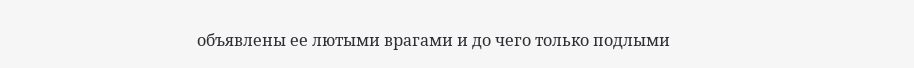объявлены ее лютыми врагами и до чего только подлыми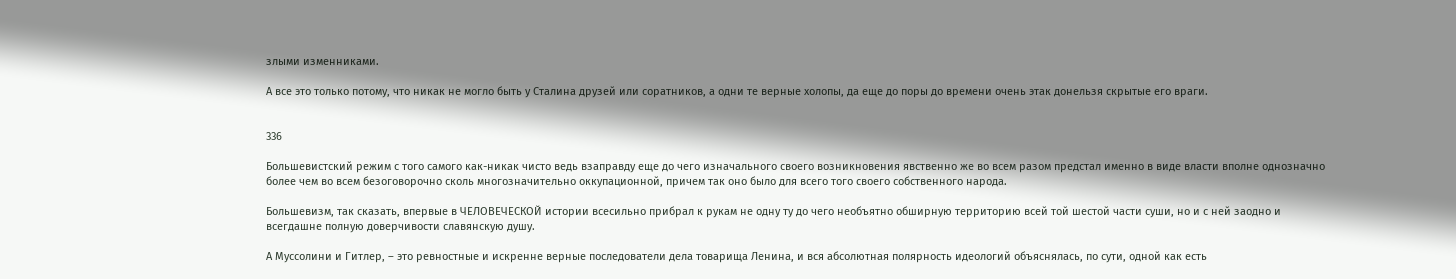злыми изменниками.

А все это только потому, что никак не могло быть у Сталина друзей или соратников, а одни те верные холопы, да еще до поры до времени очень этак донельзя скрытые его враги.


336

Большевистский режим с того самого как-никак чисто ведь взаправду еще до чего изначального своего возникновения явственно же во всем разом предстал именно в виде власти вполне однозначно более чем во всем безоговорочно сколь многозначительно оккупационной, причем так оно было для всего того своего собственного народа.

Большевизм, так сказать, впервые в ЧЕЛОВЕЧЕСКОЙ истории всесильно прибрал к рукам не одну ту до чего необъятно обширную территорию всей той шестой части суши, но и с ней заодно и всегдашне полную доверчивости славянскую душу.

А Муссолини и Гитлер, – это ревностные и искренне верные последователи дела товарища Ленина, и вся абсолютная полярность идеологий объяснялась, по сути, одной как есть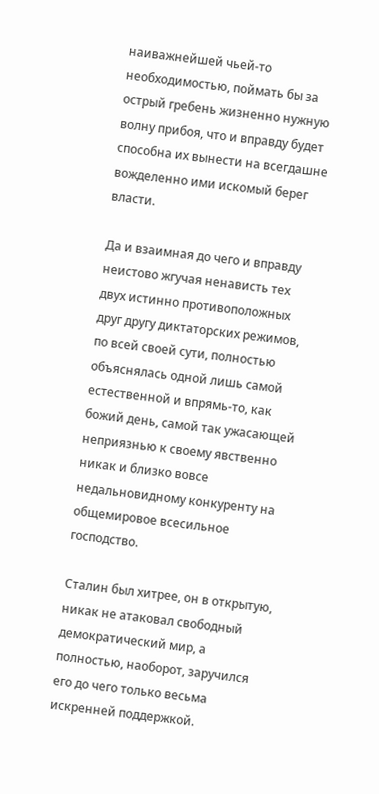наиважнейшей чьей-то необходимостью, поймать бы за острый гребень жизненно нужную волну прибоя, что и вправду будет способна их вынести на всегдашне вожделенно ими искомый берег власти.

Да и взаимная до чего и вправду неистово жгучая ненависть тех двух истинно противоположных друг другу диктаторских режимов, по всей своей сути, полностью объяснялась одной лишь самой естественной и впрямь-то, как божий день, самой так ужасающей неприязнью к своему явственно никак и близко вовсе недальновидному конкуренту на общемировое всесильное господство.

Сталин был хитрее, он в открытую, никак не атаковал свободный демократический мир, а полностью, наоборот, заручился его до чего только весьма искренней поддержкой.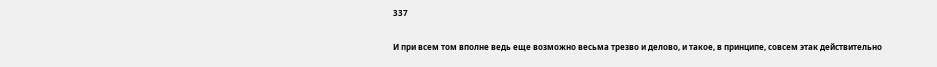337

И при всем том вполне ведь еще возможно весьма трезво и делово, и такое, в принципе, совсем этак действительно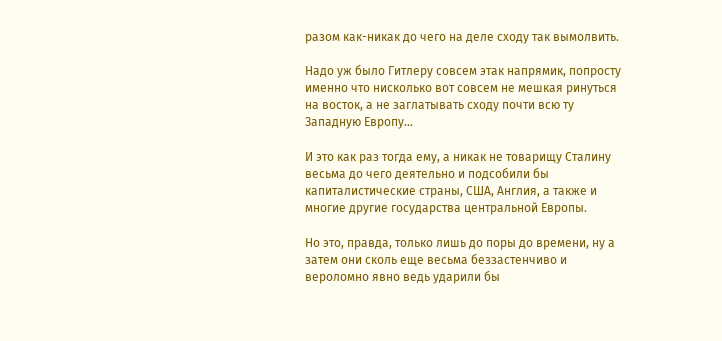разом как-никак до чего на деле сходу так вымолвить.

Надо уж было Гитлеру совсем этак напрямик, попросту именно что нисколько вот совсем не мешкая ринуться на восток, а не заглатывать сходу почти всю ту Западную Европу…

И это как раз тогда ему, а никак не товарищу Сталину весьма до чего деятельно и подсобили бы капиталистические страны, США, Англия, а также и многие другие государства центральной Европы.

Но это, правда, только лишь до поры до времени, ну а затем они сколь еще весьма беззастенчиво и вероломно явно ведь ударили бы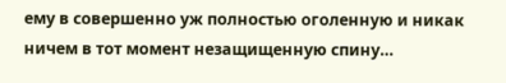ему в совершенно уж полностью оголенную и никак ничем в тот момент незащищенную спину…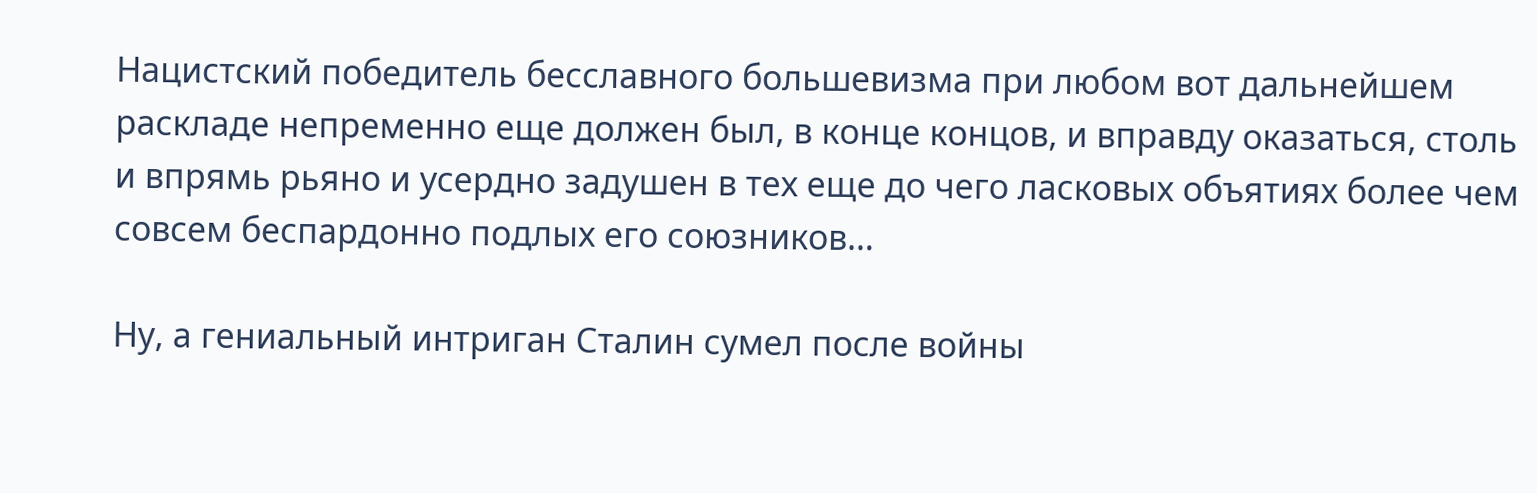Нацистский победитель бесславного большевизма при любом вот дальнейшем раскладе непременно еще должен был, в конце концов, и вправду оказаться, столь и впрямь рьяно и усердно задушен в тех еще до чего ласковых объятиях более чем совсем беспардонно подлых его союзников…

Ну, а гениальный интриган Сталин сумел после войны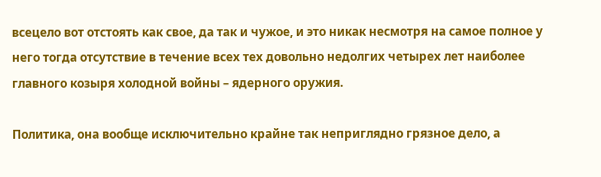всецело вот отстоять как свое, да так и чужое, и это никак несмотря на самое полное у него тогда отсутствие в течение всех тех довольно недолгих четырех лет наиболее главного козыря холодной войны – ядерного оружия.

Политика, она вообще исключительно крайне так неприглядно грязное дело, а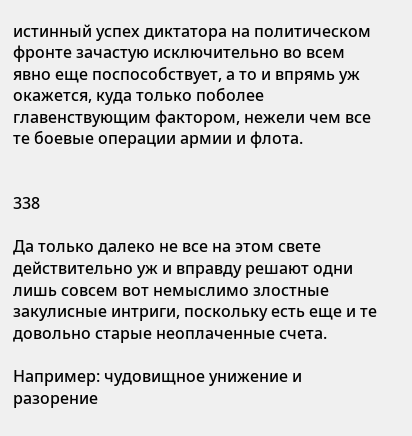истинный успех диктатора на политическом фронте зачастую исключительно во всем явно еще поспособствует, а то и впрямь уж окажется, куда только поболее главенствующим фактором, нежели чем все те боевые операции армии и флота.


338

Да только далеко не все на этом свете действительно уж и вправду решают одни лишь совсем вот немыслимо злостные закулисные интриги, поскольку есть еще и те довольно старые неоплаченные счета.

Например: чудовищное унижение и разорение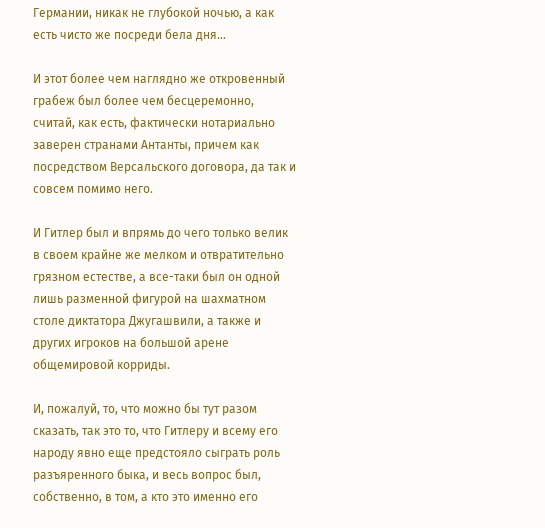Германии, никак не глубокой ночью, а как есть чисто же посреди бела дня…

И этот более чем наглядно же откровенный грабеж был более чем бесцеремонно, считай, как есть, фактически нотариально заверен странами Антанты, причем как посредством Версальского договора, да так и совсем помимо него.

И Гитлер был и впрямь до чего только велик в своем крайне же мелком и отвратительно грязном естестве, а все-таки был он одной лишь разменной фигурой на шахматном столе диктатора Джугашвили, а также и других игроков на большой арене общемировой корриды.

И, пожалуй, то, что можно бы тут разом сказать, так это то, что Гитлеру и всему его народу явно еще предстояло сыграть роль разъяренного быка, и весь вопрос был, собственно, в том, а кто это именно его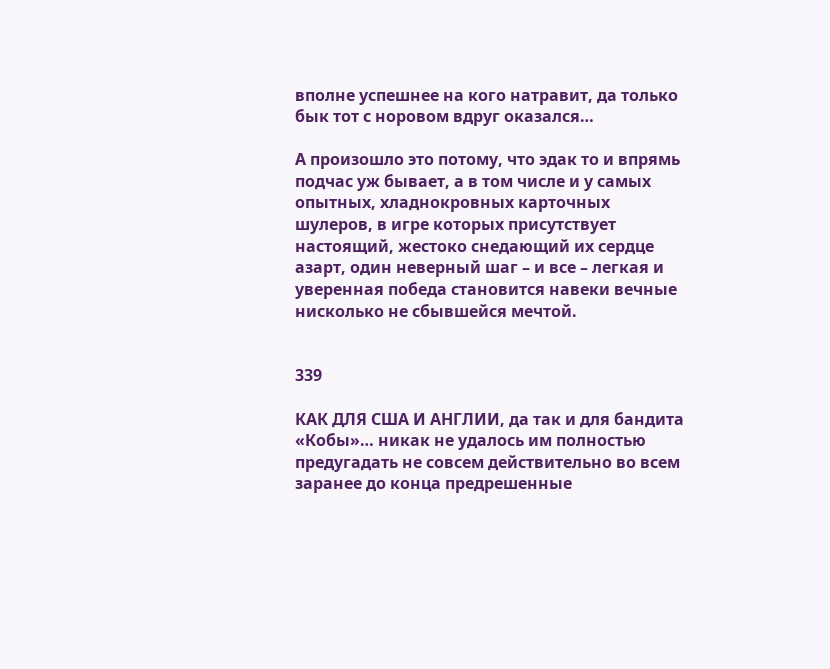вполне успешнее на кого натравит, да только бык тот с норовом вдруг оказался…

А произошло это потому, что эдак то и впрямь подчас уж бывает, а в том числе и у самых опытных, хладнокровных карточных шулеров, в игре которых присутствует настоящий, жестоко снедающий их сердце азарт, один неверный шаг – и все – легкая и уверенная победа становится навеки вечные нисколько не сбывшейся мечтой.


339

КАК ДЛЯ США И АНГЛИИ, да так и для бандита «Кобы»… никак не удалось им полностью предугадать не совсем действительно во всем заранее до конца предрешенные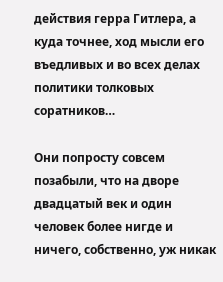действия герра Гитлера, а куда точнее, ход мысли его въедливых и во всех делах политики толковых соратников…

Они попросту совсем позабыли, что на дворе двадцатый век и один человек более нигде и ничего, собственно, уж никак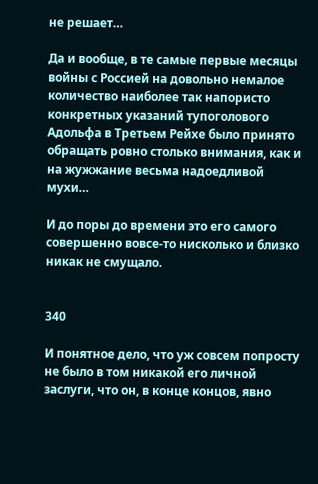не решает…

Да и вообще, в те самые первые месяцы войны с Россией на довольно немалое количество наиболее так напористо конкретных указаний тупоголового Адольфа в Третьем Рейхе было принято обращать ровно столько внимания, как и на жужжание весьма надоедливой мухи…

И до поры до времени это его самого совершенно вовсе-то нисколько и близко никак не смущало.


340

И понятное дело, что уж совсем попросту не было в том никакой его личной заслуги, что он, в конце концов, явно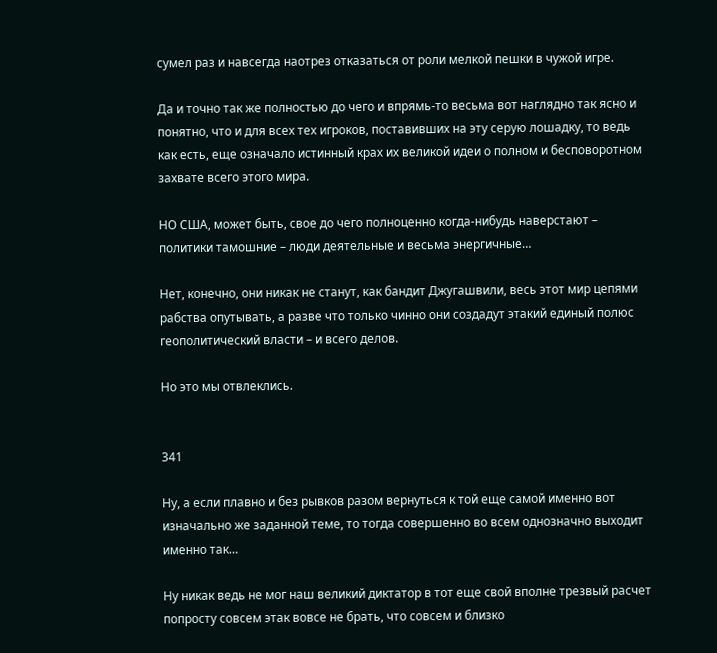сумел раз и навсегда наотрез отказаться от роли мелкой пешки в чужой игре.

Да и точно так же полностью до чего и впрямь-то весьма вот наглядно так ясно и понятно, что и для всех тех игроков, поставивших на эту серую лошадку, то ведь как есть, еще означало истинный крах их великой идеи о полном и бесповоротном захвате всего этого мира.

НО США, может быть, свое до чего полноценно когда-нибудь наверстают – политики тамошние – люди деятельные и весьма энергичные…

Нет, конечно, они никак не станут, как бандит Джугашвили, весь этот мир цепями рабства опутывать, а разве что только чинно они создадут этакий единый полюс геополитический власти – и всего делов.

Но это мы отвлеклись.


341

Ну, а если плавно и без рывков разом вернуться к той еще самой именно вот изначально же заданной теме, то тогда совершенно во всем однозначно выходит именно так…

Ну никак ведь не мог наш великий диктатор в тот еще свой вполне трезвый расчет попросту совсем этак вовсе не брать, что совсем и близко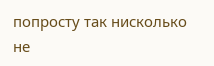попросту так нисколько не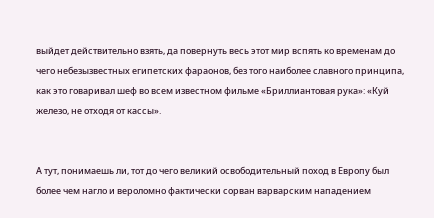выйдет действительно взять, да повернуть весь этот мир вспять ко временам до чего небезызвестных египетских фараонов, без того наиболее славного принципа, как это говаривал шеф во всем известном фильме «Бриллиантовая рука»: «Куй железо, не отходя от кассы».


А тут, понимаешь ли, тот до чего великий освободительный поход в Европу был более чем нагло и вероломно фактически сорван варварским нападением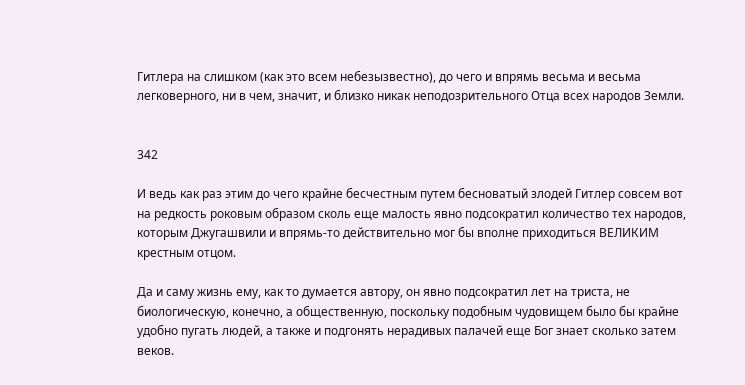Гитлера на слишком (как это всем небезызвестно), до чего и впрямь весьма и весьма легковерного, ни в чем, значит, и близко никак неподозрительного Отца всех народов Земли.


342

И ведь как раз этим до чего крайне бесчестным путем бесноватый злодей Гитлер совсем вот на редкость роковым образом сколь еще малость явно подсократил количество тех народов, которым Джугашвили и впрямь-то действительно мог бы вполне приходиться ВЕЛИКИМ крестным отцом.

Да и саму жизнь ему, как то думается автору, он явно подсократил лет на триста, не биологическую, конечно, а общественную, поскольку подобным чудовищем было бы крайне удобно пугать людей, а также и подгонять нерадивых палачей еще Бог знает сколько затем веков.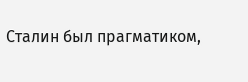Сталин был прагматиком,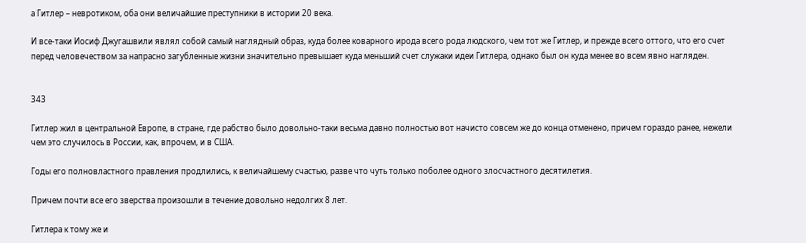а Гитлер – невротиком, оба они величайшие преступники в истории 20 века.

И все-таки Иосиф Джугашвили являл собой самый наглядный образ, куда более коварного ирода всего рода людского, чем тот же Гитлер, и прежде всего оттого, что его счет перед человечеством за напрасно загубленные жизни значительно превышает куда меньший счет служаки идеи Гитлера, однако был он куда менее во всем явно нагляден.


343

Гитлер жил в центральной Европе, в стране, где рабство было довольно-таки весьма давно полностью вот начисто совсем же до конца отменено, причем гораздо ранее, нежели чем это случилось в России, как, впрочем, и в США.

Годы его полновластного правления продлились, к величайшему счастью, разве что чуть только поболее одного злосчастного десятилетия.

Причем почти все его зверства произошли в течение довольно недолгих 8 лет.

Гитлера к тому же и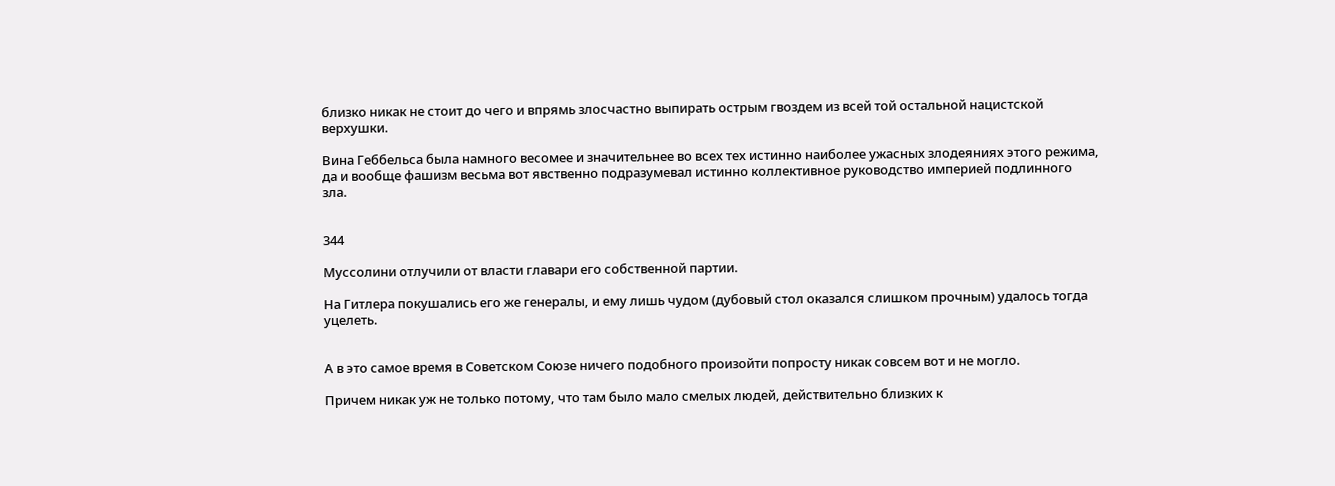близко никак не стоит до чего и впрямь злосчастно выпирать острым гвоздем из всей той остальной нацистской верхушки.

Вина Геббельса была намного весомее и значительнее во всех тех истинно наиболее ужасных злодеяниях этого режима, да и вообще фашизм весьма вот явственно подразумевал истинно коллективное руководство империей подлинного зла.


344

Муссолини отлучили от власти главари его собственной партии.

На Гитлера покушались его же генералы, и ему лишь чудом (дубовый стол оказался слишком прочным) удалось тогда уцелеть.


А в это самое время в Советском Союзе ничего подобного произойти попросту никак совсем вот и не могло.

Причем никак уж не только потому, что там было мало смелых людей, действительно близких к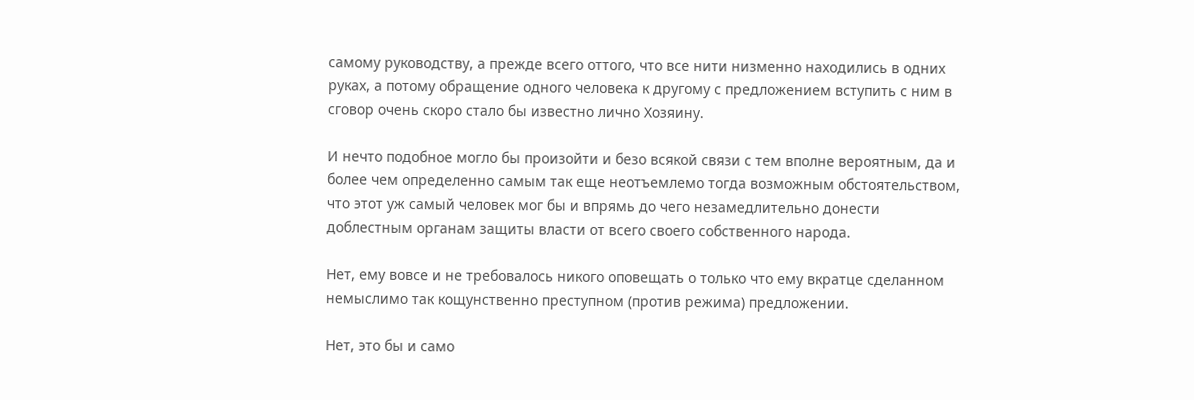самому руководству, а прежде всего оттого, что все нити низменно находились в одних руках, а потому обращение одного человека к другому с предложением вступить с ним в сговор очень скоро стало бы известно лично Хозяину.

И нечто подобное могло бы произойти и безо всякой связи с тем вполне вероятным, да и более чем определенно самым так еще неотъемлемо тогда возможным обстоятельством, что этот уж самый человек мог бы и впрямь до чего незамедлительно донести доблестным органам защиты власти от всего своего собственного народа.

Нет, ему вовсе и не требовалось никого оповещать о только что ему вкратце сделанном немыслимо так кощунственно преступном (против режима) предложении.

Нет, это бы и само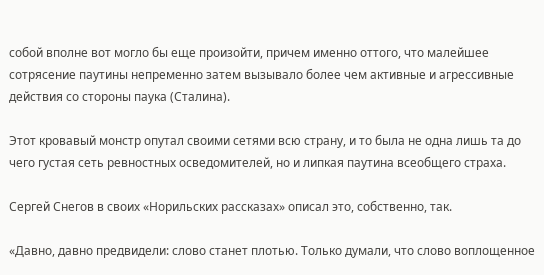собой вполне вот могло бы еще произойти, причем именно оттого, что малейшее сотрясение паутины непременно затем вызывало более чем активные и агрессивные действия со стороны паука (Сталина).

Этот кровавый монстр опутал своими сетями всю страну, и то была не одна лишь та до чего густая сеть ревностных осведомителей, но и липкая паутина всеобщего страха.

Сергей Снегов в своих «Норильских рассказах» описал это, собственно, так.

«Давно, давно предвидели: слово станет плотью. Только думали, что слово воплощенное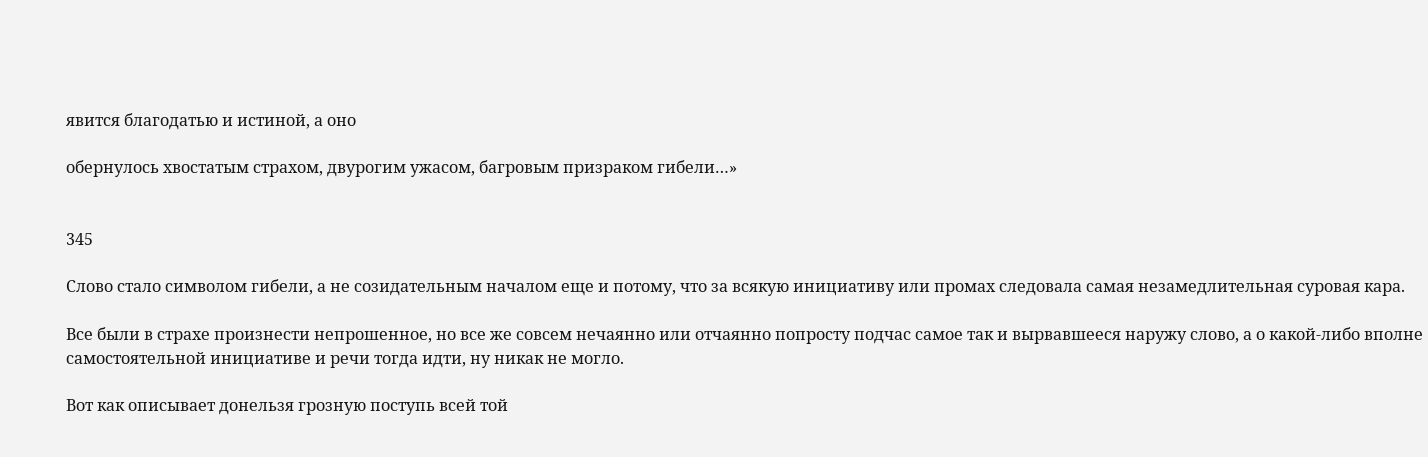явится благодатью и истиной, а оно

обернулось хвостатым страхом, двурогим ужасом, багровым призраком гибели…»


345

Слово стало символом гибели, а не созидательным началом еще и потому, что за всякую инициативу или промах следовала самая незамедлительная суровая кара.

Все были в страхе произнести непрошенное, но все же совсем нечаянно или отчаянно попросту подчас самое так и вырвавшееся наружу слово, а о какой-либо вполне самостоятельной инициативе и речи тогда идти, ну никак не могло.

Вот как описывает донельзя грозную поступь всей той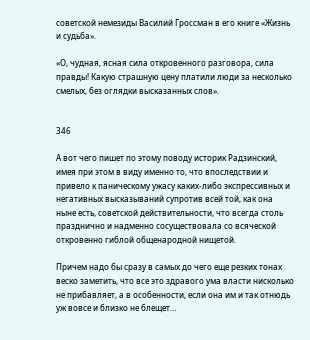советской немезиды Василий Гроссман в его книге «Жизнь и судьба».

«О, чудная, ясная сила откровенного разговора, сила правды! Какую страшную цену платили люди за несколько смелых, без оглядки высказанных слов».


346

А вот чего пишет по этому поводу историк Радзинский, имея при этом в виду именно то, что впоследствии и привело к паническому ужасу каких-либо экспрессивных и негативных высказываний супротив всей той, как она ныне есть, советской действительности, что всегда столь празднично и надменно сосуществовала со всяческой откровенно гиблой общенародной нищетой.

Причем надо бы сразу в самых до чего еще резких тонах веско заметить, что все это здравого ума власти нисколько не прибавляет, а в особенности, если она им и так отнюдь уж вовсе и близко не блещет…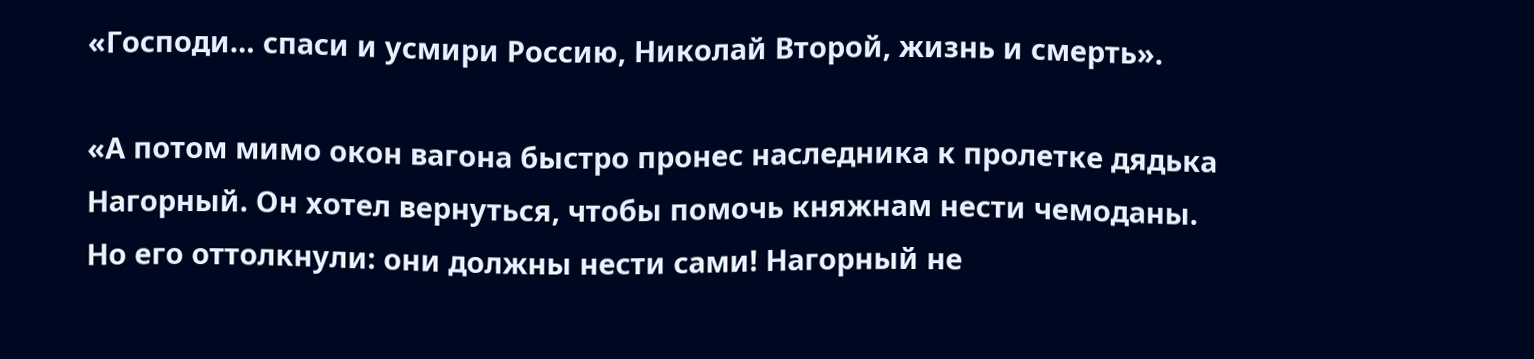«Господи… спаси и усмири Россию, Николай Второй, жизнь и смерть».

«А потом мимо окон вагона быстро пронес наследника к пролетке дядька Нагорный. Он хотел вернуться, чтобы помочь княжнам нести чемоданы. Но его оттолкнули: они должны нести сами! Нагорный не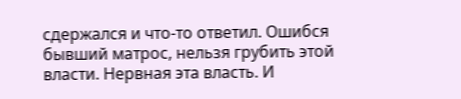сдержался и что-то ответил. Ошибся бывший матрос, нельзя грубить этой власти. Нервная эта власть. И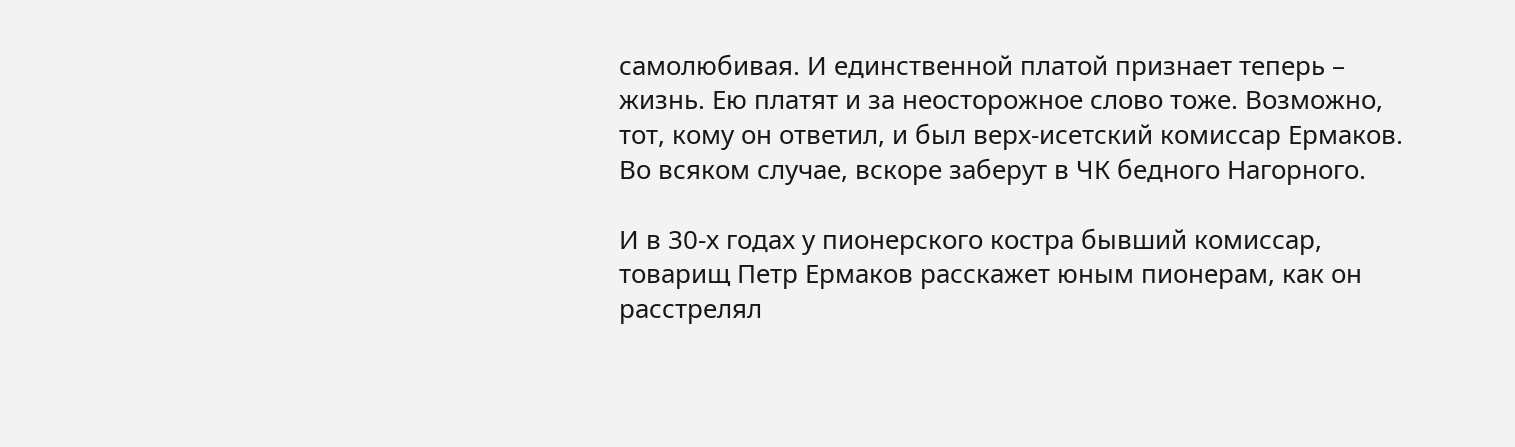самолюбивая. И единственной платой признает теперь – жизнь. Ею платят и за неосторожное слово тоже. Возможно, тот, кому он ответил, и был верх-исетский комиссар Ермаков. Во всяком случае, вскоре заберут в ЧК бедного Нагорного.

И в 30-х годах у пионерского костра бывший комиссар, товарищ Петр Ермаков расскажет юным пионерам, как он расстрелял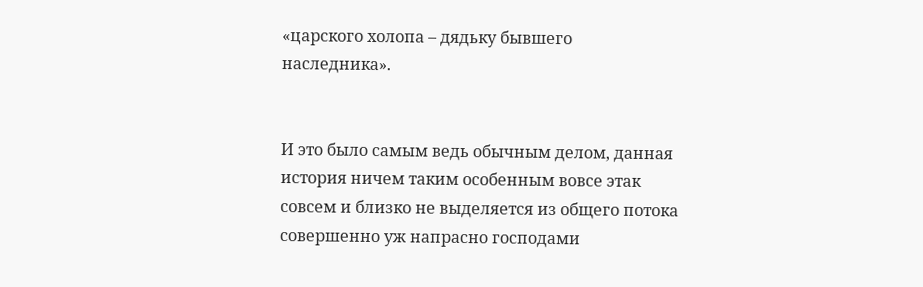«царского холопа – дядьку бывшего наследника».


И это было самым ведь обычным делом, данная история ничем таким особенным вовсе этак совсем и близко не выделяется из общего потока совершенно уж напрасно господами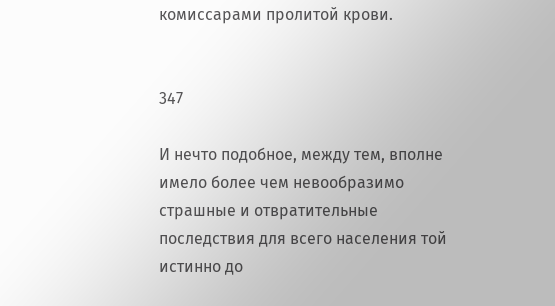комиссарами пролитой крови.


347

И нечто подобное, между тем, вполне имело более чем невообразимо страшные и отвратительные последствия для всего населения той истинно до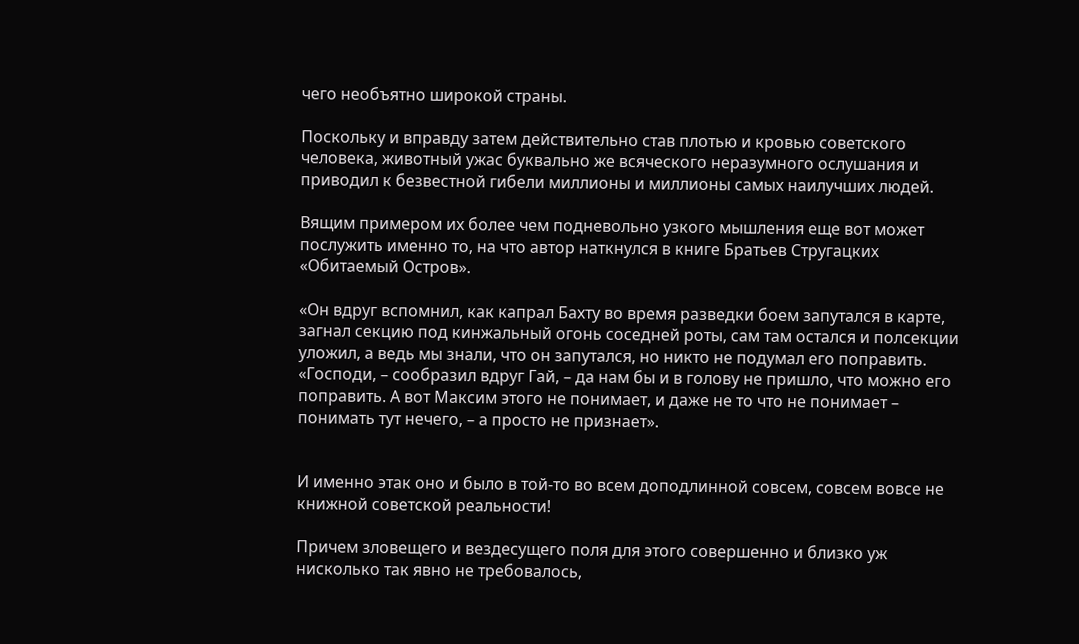чего необъятно широкой страны.

Поскольку и вправду затем действительно став плотью и кровью советского человека, животный ужас буквально же всяческого неразумного ослушания и приводил к безвестной гибели миллионы и миллионы самых наилучших людей.

Вящим примером их более чем подневольно узкого мышления еще вот может послужить именно то, на что автор наткнулся в книге Братьев Стругацких «Обитаемый Остров».

«Он вдруг вспомнил, как капрал Бахту во время разведки боем запутался в карте, загнал секцию под кинжальный огонь соседней роты, сам там остался и полсекции уложил, а ведь мы знали, что он запутался, но никто не подумал его поправить. «Господи, – сообразил вдруг Гай, – да нам бы и в голову не пришло, что можно его поправить. А вот Максим этого не понимает, и даже не то что не понимает – понимать тут нечего, – а просто не признает».


И именно этак оно и было в той-то во всем доподлинной совсем, совсем вовсе не книжной советской реальности!

Причем зловещего и вездесущего поля для этого совершенно и близко уж нисколько так явно не требовалось,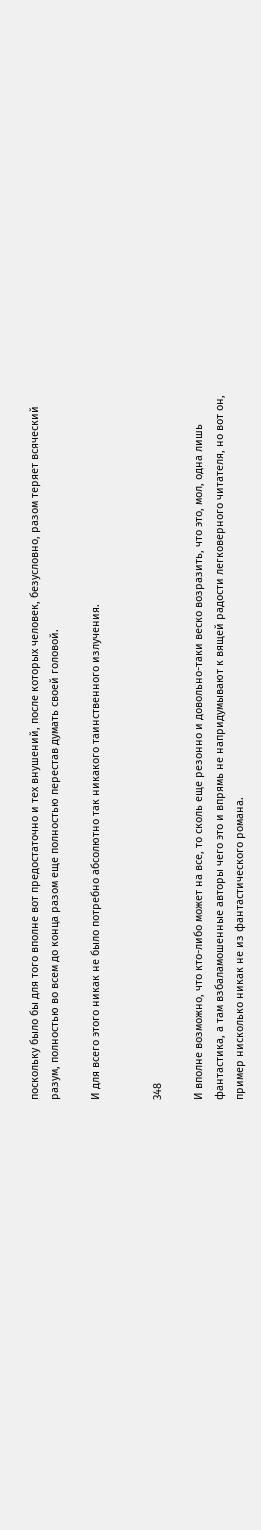поскольку было бы для того вполне вот предостаточно и тех внушений, после которых человек, безусловно, разом теряет всяческий разум, полностью во всем до конца разом еще полностью перестав думать своей головой.

И для всего этого никак не было потребно абсолютно так никакого таинственного излучения.


348

И вполне возможно, что кто-либо может на все, то сколь еще резонно и довольно-таки веско возразить, что это, мол, одна лишь фантастика, а там взбаламошенные авторы чего это и впрямь не напридумывают к вящей радости легковерного читателя, но вот он, пример нисколько никак не из фантастического романа.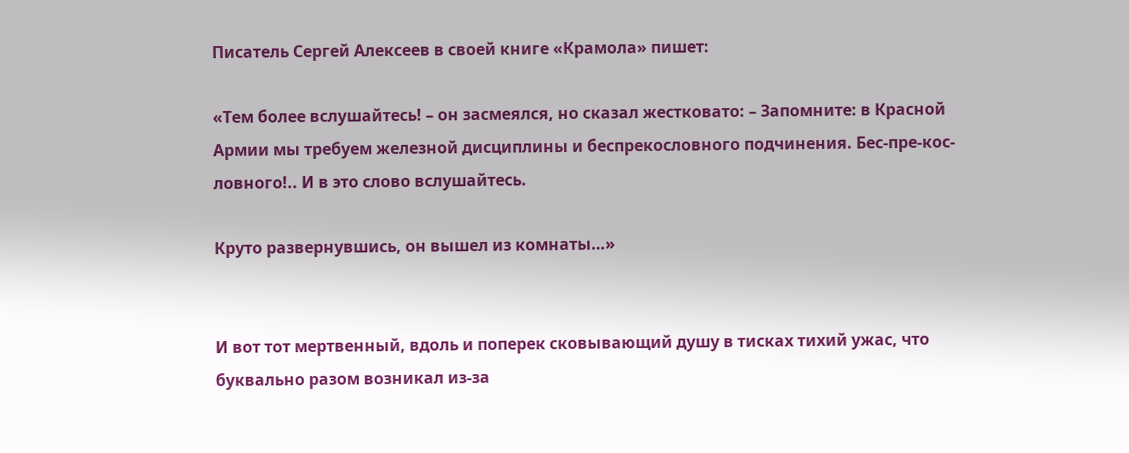Писатель Сергей Алексеев в своей книге «Крамола» пишет:

«Тем более вслушайтесь! – он засмеялся, но сказал жестковато: – Запомните: в Красной Армии мы требуем железной дисциплины и беспрекословного подчинения. Бес-пре-кос-ловного!.. И в это слово вслушайтесь.

Круто развернувшись, он вышел из комнаты…»


И вот тот мертвенный, вдоль и поперек сковывающий душу в тисках тихий ужас, что буквально разом возникал из-за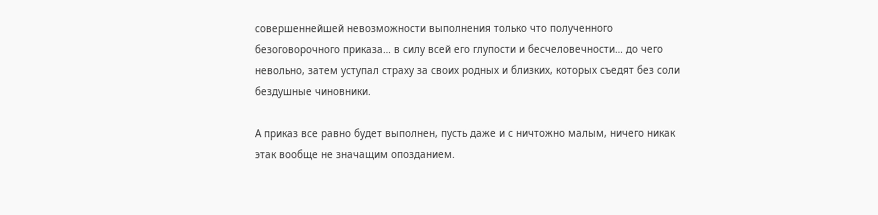совершеннейшей невозможности выполнения только что полученного безоговорочного приказа… в силу всей его глупости и бесчеловечности… до чего невольно, затем уступал страху за своих родных и близких, которых съедят без соли бездушные чиновники.

А приказ все равно будет выполнен, пусть даже и с ничтожно малым, ничего никак этак вообще не значащим опозданием.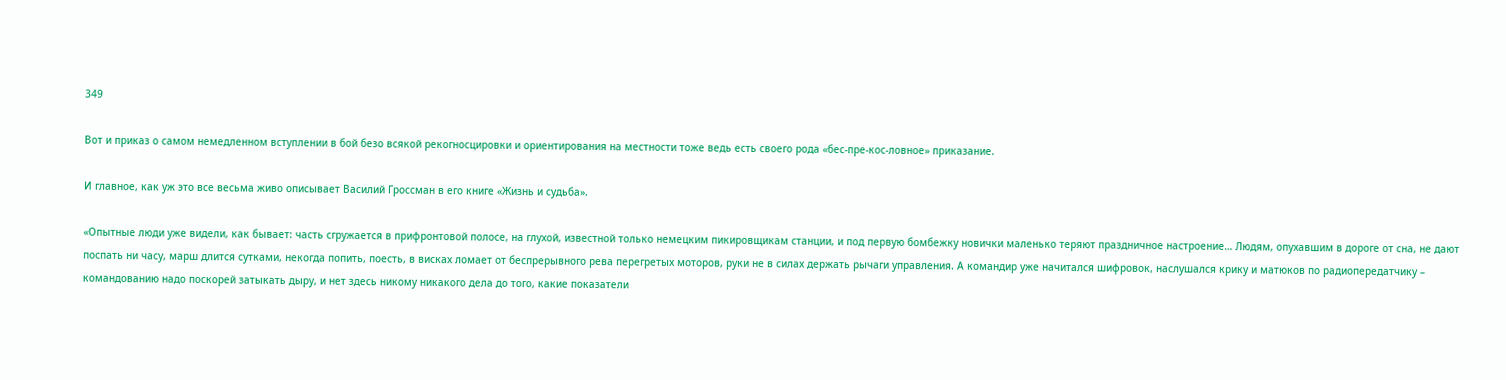349

Вот и приказ о самом немедленном вступлении в бой безо всякой рекогносцировки и ориентирования на местности тоже ведь есть своего рода «бес-пре-кос-ловное» приказание.

И главное, как уж это все весьма живо описывает Василий Гроссман в его книге «Жизнь и судьба».

«Опытные люди уже видели, как бывает: часть сгружается в прифронтовой полосе, на глухой, известной только немецким пикировщикам станции, и под первую бомбежку новички маленько теряют праздничное настроение… Людям, опухавшим в дороге от сна, не дают поспать ни часу, марш длится сутками, некогда попить, поесть, в висках ломает от беспрерывного рева перегретых моторов, руки не в силах держать рычаги управления. А командир уже начитался шифровок, наслушался крику и матюков по радиопередатчику – командованию надо поскорей затыкать дыру, и нет здесь никому никакого дела до того, какие показатели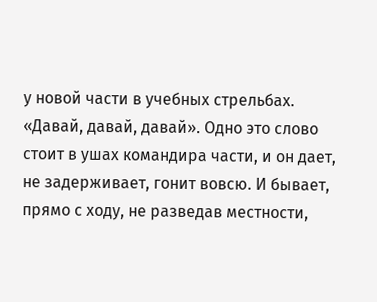у новой части в учебных стрельбах. «Давай, давай, давай». Одно это слово стоит в ушах командира части, и он дает, не задерживает, гонит вовсю. И бывает, прямо с ходу, не разведав местности,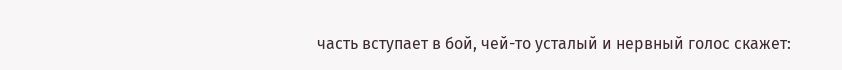часть вступает в бой, чей-то усталый и нервный голос скажет: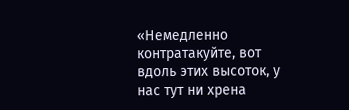«Немедленно контратакуйте, вот вдоль этих высоток, у нас тут ни хрена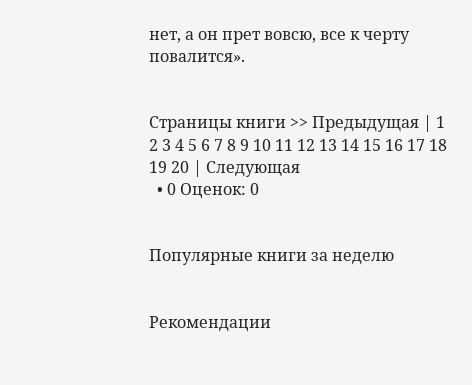нет, а он прет вовсю, все к черту повалится».


Страницы книги >> Предыдущая | 1 2 3 4 5 6 7 8 9 10 11 12 13 14 15 16 17 18 19 20 | Следующая
  • 0 Оценок: 0


Популярные книги за неделю


Рекомендации